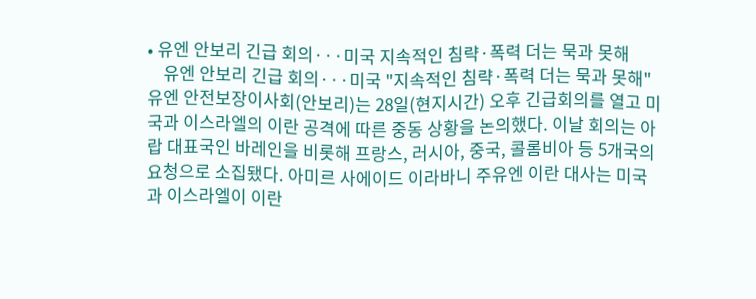• 유엔 안보리 긴급 회의···미국 지속적인 침략·폭력 더는 묵과 못해
    유엔 안보리 긴급 회의···미국 "지속적인 침략·폭력 더는 묵과 못해" 유엔 안전보장이사회(안보리)는 28일(현지시간) 오후 긴급회의를 열고 미국과 이스라엘의 이란 공격에 따른 중동 상황을 논의했다. 이날 회의는 아랍 대표국인 바레인을 비롯해 프랑스, 러시아, 중국, 콜롬비아 등 5개국의 요청으로 소집됐다. 아미르 사에이드 이라바니 주유엔 이란 대사는 미국과 이스라엘이 이란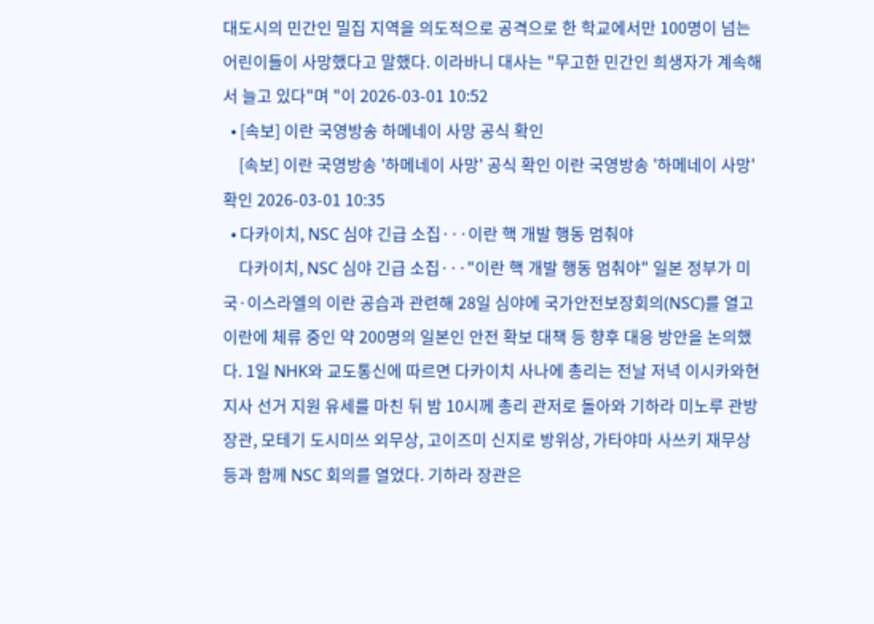대도시의 민간인 밀집 지역을 의도적으로 공격으로 한 학교에서만 100명이 넘는 어린이들이 사망했다고 말했다. 이라바니 대사는 "무고한 민간인 희생자가 계속해서 늘고 있다"며 "이 2026-03-01 10:52
  • [속보] 이란 국영방송 하메네이 사망 공식 확인
    [속보] 이란 국영방송 '하메네이 사망' 공식 확인 이란 국영방송 '하메네이 사망' 확인 2026-03-01 10:35
  • 다카이치, NSC 심야 긴급 소집···이란 핵 개발 행동 멈춰야
    다카이치, NSC 심야 긴급 소집···"이란 핵 개발 행동 멈춰야" 일본 정부가 미국·이스라엘의 이란 공습과 관련해 28일 심야에 국가안전보장회의(NSC)를 열고 이란에 체류 중인 약 200명의 일본인 안전 확보 대책 등 향후 대응 방안을 논의했다. 1일 NHK와 교도통신에 따르면 다카이치 사나에 총리는 전날 저녁 이시카와현 지사 선거 지원 유세를 마친 뒤 밤 10시께 총리 관저로 돌아와 기하라 미노루 관방장관, 모테기 도시미쓰 외무상, 고이즈미 신지로 방위상, 가타야마 사쓰키 재무상 등과 함께 NSC 회의를 열었다. 기하라 장관은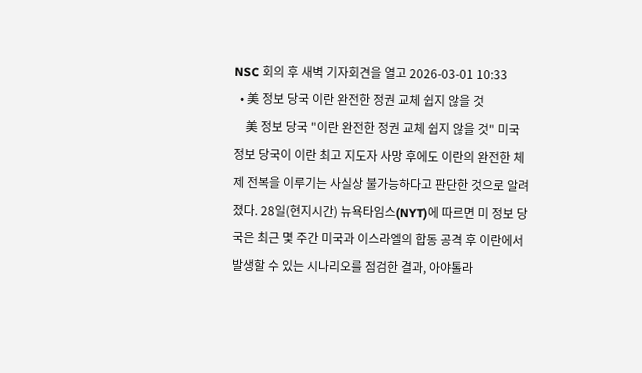NSC 회의 후 새벽 기자회견을 열고 2026-03-01 10:33
  • 美 정보 당국 이란 완전한 정권 교체 쉽지 않을 것
    美 정보 당국 "이란 완전한 정권 교체 쉽지 않을 것" 미국 정보 당국이 이란 최고 지도자 사망 후에도 이란의 완전한 체제 전복을 이루기는 사실상 불가능하다고 판단한 것으로 알려졌다. 28일(현지시간) 뉴욕타임스(NYT)에 따르면 미 정보 당국은 최근 몇 주간 미국과 이스라엘의 합동 공격 후 이란에서 발생할 수 있는 시나리오를 점검한 결과, 아야톨라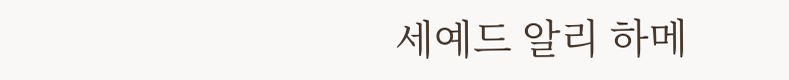세예드 알리 하메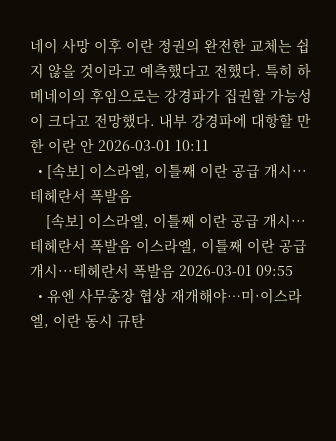네이 사망 이후 이란 정권의 완전한 교체는 쉽지 않을 것이라고 예측했다고 전했다. 특히 하메네이의 후임으로는 강경파가 집권할 가능성이 크다고 전망했다. 내부 강경파에 대항할 만한 이란 안 2026-03-01 10:11
  • [속보] 이스라엘, 이틀째 이란 공급 개시···테헤란서 폭발음
    [속보] 이스라엘, 이틀째 이란 공급 개시···테헤란서 폭발음 이스라엘, 이틀째 이란 공급 개시···테헤란서 폭발음 2026-03-01 09:55
  • 유엔 사무총장 협상 재개해야…미·이스라엘, 이란 동시 규탄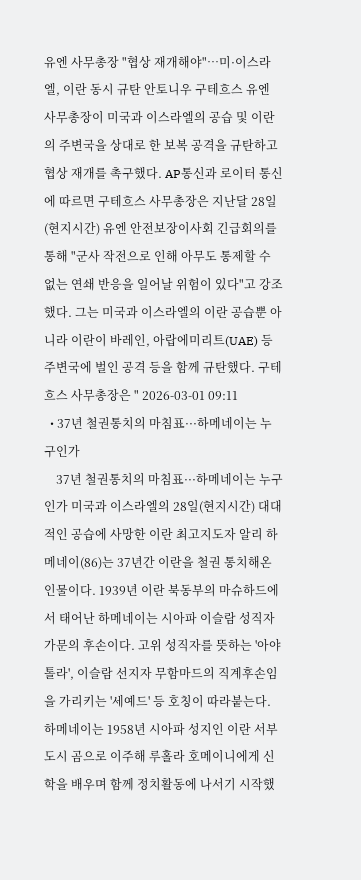유엔 사무총장 "협상 재개해야"…미·이스라엘, 이란 동시 규탄 안토니우 구테흐스 유엔 사무총장이 미국과 이스라엘의 공습 및 이란의 주변국을 상대로 한 보복 공격을 규탄하고 협상 재개를 촉구했다. AP통신과 로이터 통신에 따르면 구테흐스 사무총장은 지난달 28일(현지시간) 유엔 안전보장이사회 긴급회의를 통해 "군사 작전으로 인해 아무도 통제할 수 없는 연쇄 반응을 일어날 위험이 있다"고 강조했다. 그는 미국과 이스라엘의 이란 공습뿐 아니라 이란이 바레인, 아랍에미리트(UAE) 등 주변국에 벌인 공격 등을 함께 규탄했다. 구테흐스 사무총장은 " 2026-03-01 09:11
  • 37년 철권통치의 마침표···하메네이는 누구인가
    37년 철권통치의 마침표···하메네이는 누구인가 미국과 이스라엘의 28일(현지시간) 대대적인 공습에 사망한 이란 최고지도자 알리 하메네이(86)는 37년간 이란을 철권 통치해온 인물이다. 1939년 이란 북동부의 마슈하드에서 태어난 하메네이는 시아파 이슬람 성직자 가문의 후손이다. 고위 성직자를 뜻하는 '아야톨라', 이슬람 선지자 무함마드의 직계후손임을 가리키는 '세예드' 등 호칭이 따라붙는다. 하메네이는 1958년 시아파 성지인 이란 서부 도시 곰으로 이주해 루홀라 호메이니에게 신학을 배우며 함께 정치활동에 나서기 시작했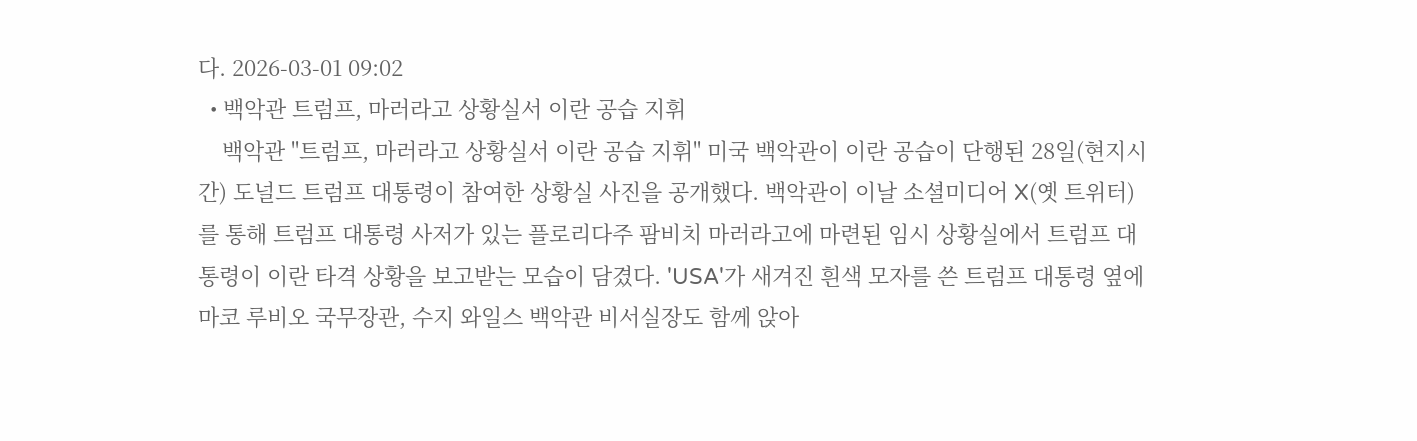다. 2026-03-01 09:02
  • 백악관 트럼프, 마러라고 상황실서 이란 공습 지휘
    백악관 "트럼프, 마러라고 상황실서 이란 공습 지휘" 미국 백악관이 이란 공습이 단행된 28일(현지시간) 도널드 트럼프 대통령이 참여한 상황실 사진을 공개했다. 백악관이 이날 소셜미디어 X(옛 트위터)를 통해 트럼프 대통령 사저가 있는 플로리다주 팜비치 마러라고에 마련된 임시 상황실에서 트럼프 대통령이 이란 타격 상황을 보고받는 모습이 담겼다. 'USA'가 새겨진 흰색 모자를 쓴 트럼프 대통령 옆에 마코 루비오 국무장관, 수지 와일스 백악관 비서실장도 함께 앉아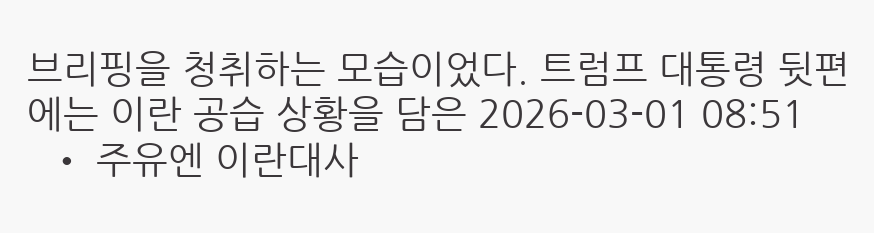브리핑을 청취하는 모습이었다. 트럼프 대통령 뒷편에는 이란 공습 상황을 담은 2026-03-01 08:51
  • 주유엔 이란대사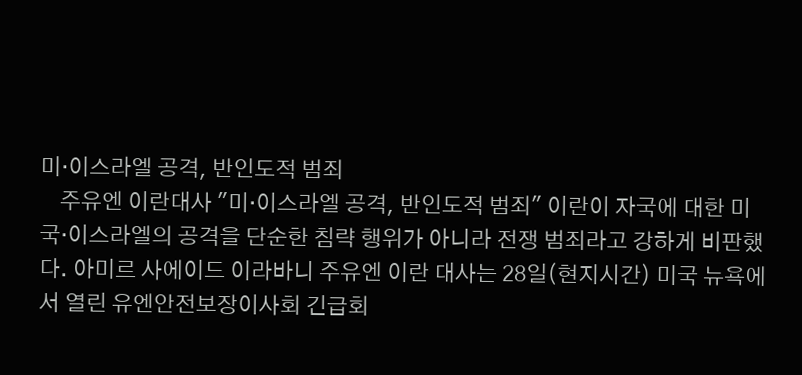미·이스라엘 공격, 반인도적 범죄
    주유엔 이란대사 "미·이스라엘 공격, 반인도적 범죄" 이란이 자국에 대한 미국·이스라엘의 공격을 단순한 침략 행위가 아니라 전쟁 범죄라고 강하게 비판했다. 아미르 사에이드 이라바니 주유엔 이란 대사는 28일(현지시간) 미국 뉴욕에서 열린 유엔안전보장이사회 긴급회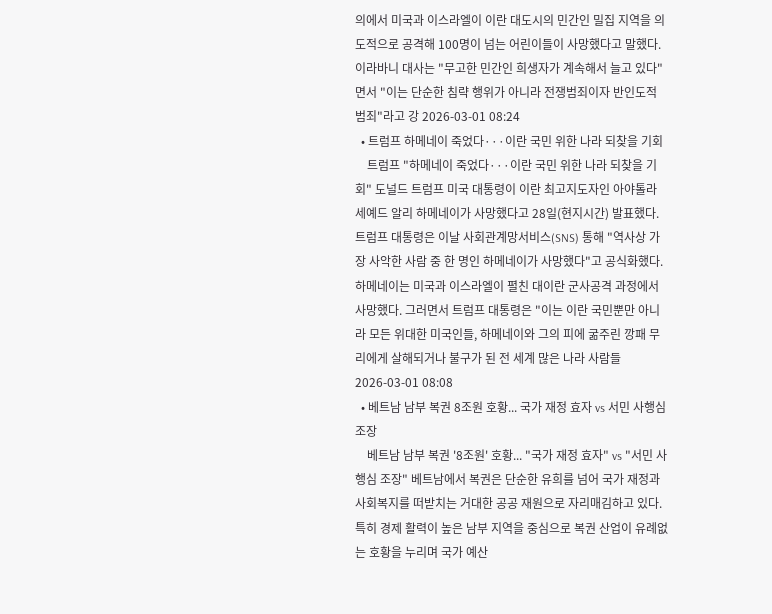의에서 미국과 이스라엘이 이란 대도시의 민간인 밀집 지역을 의도적으로 공격해 100명이 넘는 어린이들이 사망했다고 말했다. 이라바니 대사는 "무고한 민간인 희생자가 계속해서 늘고 있다"면서 "이는 단순한 침략 행위가 아니라 전쟁범죄이자 반인도적 범죄"라고 강 2026-03-01 08:24
  • 트럼프 하메네이 죽었다···이란 국민 위한 나라 되찾을 기회
    트럼프 "하메네이 죽었다···이란 국민 위한 나라 되찾을 기회" 도널드 트럼프 미국 대통령이 이란 최고지도자인 아야톨라 세예드 알리 하메네이가 사망했다고 28일(현지시간) 발표했다. 트럼프 대통령은 이날 사회관계망서비스(SNS) 통해 "역사상 가장 사악한 사람 중 한 명인 하메네이가 사망했다"고 공식화했다. 하메네이는 미국과 이스라엘이 펼친 대이란 군사공격 과정에서 사망했다. 그러면서 트럼프 대통령은 "이는 이란 국민뿐만 아니라 모든 위대한 미국인들, 하메네이와 그의 피에 굶주린 깡패 무리에게 살해되거나 불구가 된 전 세계 많은 나라 사람들 2026-03-01 08:08
  • 베트남 남부 복권 8조원 호황... 국가 재정 효자 vs 서민 사행심 조장
    베트남 남부 복권 '8조원' 호황... "국가 재정 효자" vs "서민 사행심 조장" 베트남에서 복권은 단순한 유희를 넘어 국가 재정과 사회복지를 떠받치는 거대한 공공 재원으로 자리매김하고 있다. 특히 경제 활력이 높은 남부 지역을 중심으로 복권 산업이 유례없는 호황을 누리며 국가 예산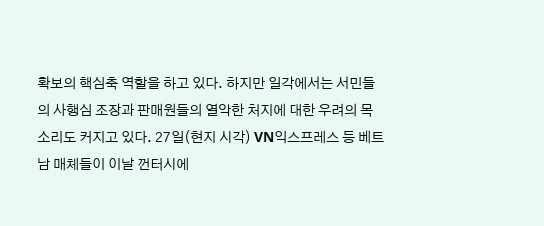확보의 핵심축 역할을 하고 있다. 하지만 일각에서는 서민들의 사행심 조장과 판매원들의 열악한 처지에 대한 우려의 목소리도 커지고 있다. 27일(현지 시각) VN익스프레스 등 베트남 매체들이 이날 껀터시에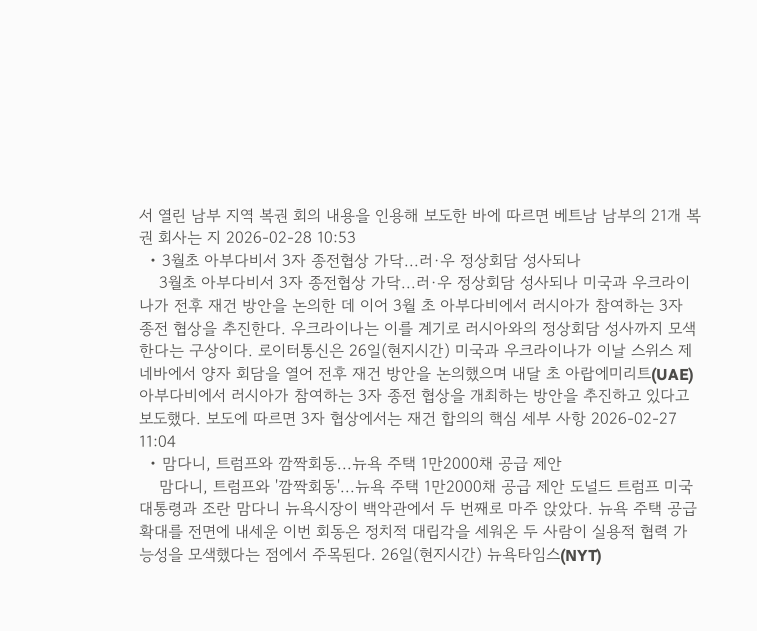서 열린 남부 지역 복권 회의 내용을 인용해 보도한 바에 따르면 베트남 남부의 21개 복권 회사는 지 2026-02-28 10:53
  • 3월초 아부다비서 3자 종전협상 가닥...러·우 정상회담 성사되나
    3월초 아부다비서 3자 종전협상 가닥...러·우 정상회담 성사되나 미국과 우크라이나가 전후 재건 방안을 논의한 데 이어 3월 초 아부다비에서 러시아가 참여하는 3자 종전 협상을 추진한다. 우크라이나는 이를 계기로 러시아와의 정상회담 성사까지 모색한다는 구상이다. 로이터통신은 26일(현지시간) 미국과 우크라이나가 이날 스위스 제네바에서 양자 회담을 열어 전후 재건 방안을 논의했으며 내달 초 아랍에미리트(UAE) 아부다비에서 러시아가 참여하는 3자 종전 협상을 개최하는 방안을 추진하고 있다고 보도했다. 보도에 따르면 3자 협상에서는 재건 합의의 핵심 세부 사항 2026-02-27 11:04
  • 맘다니, 트럼프와 깜짝회동...뉴욕 주택 1만2000채 공급 제안
    맘다니, 트럼프와 '깜짝회동'...뉴욕 주택 1만2000채 공급 제안 도널드 트럼프 미국 대통령과 조란 맘다니 뉴욕시장이 백악관에서 두 번째로 마주 앉았다. 뉴욕 주택 공급 확대를 전면에 내세운 이번 회동은 정치적 대립각을 세워온 두 사람이 실용적 협력 가능성을 모색했다는 점에서 주목된다. 26일(현지시간) 뉴욕타임스(NYT)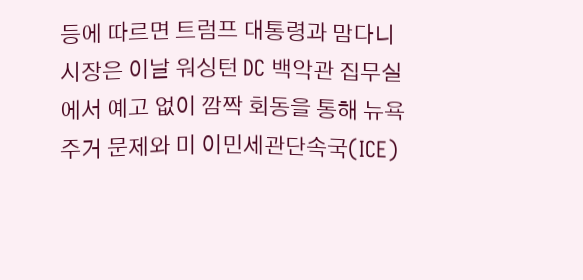등에 따르면 트럼프 대통령과 맘다니 시장은 이날 워싱턴 DC 백악관 집무실에서 예고 없이 깜짝 회동을 통해 뉴욕 주거 문제와 미 이민세관단속국(ICE)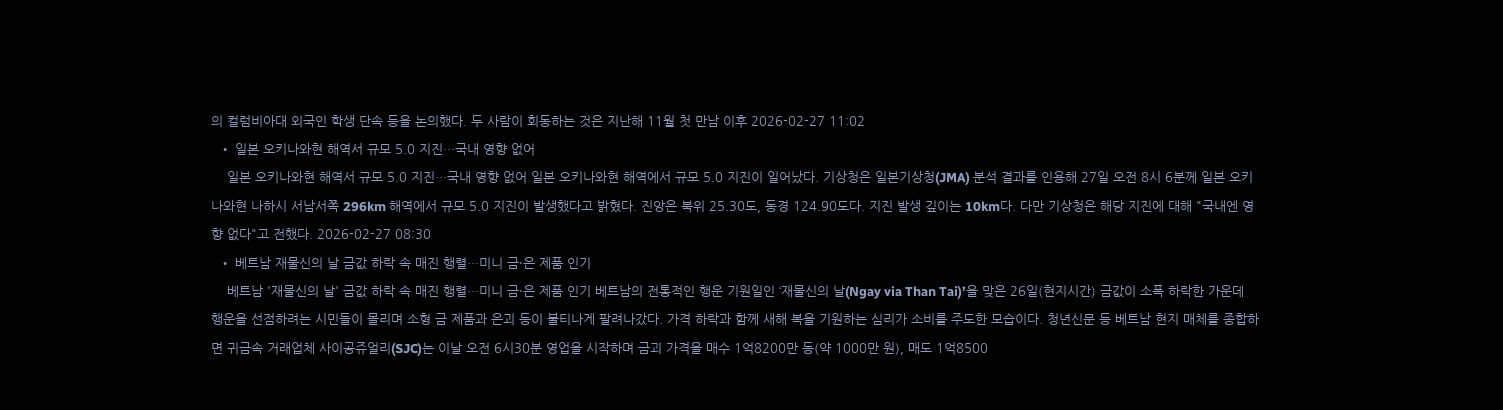의 컬럼비아대 외국인 학생 단속 등을 논의했다. 두 사람이 회동하는 것은 지난해 11월 첫 만남 이후 2026-02-27 11:02
  • 일본 오키나와현 해역서 규모 5.0 지진…국내 영향 없어
    일본 오키나와현 해역서 규모 5.0 지진…국내 영향 없어 일본 오키나와현 해역에서 규모 5.0 지진이 일어났다. 기상청은 일본기상청(JMA) 분석 결과를 인용해 27일 오전 8시 6분께 일본 오키나와현 나하시 서남서쪽 296km 해역에서 규모 5.0 지진이 발생했다고 밝혔다. 진앙은 북위 25.30도, 동경 124.90도다. 지진 발생 깊이는 10km다. 다만 기상청은 해당 지진에 대해 "국내엔 영향 없다"고 전했다. 2026-02-27 08:30
  • 베트남 재물신의 날 금값 하락 속 매진 행렬…미니 금·은 제품 인기
    베트남 '재물신의 날' 금값 하락 속 매진 행렬…미니 금·은 제품 인기 베트남의 전통적인 행운 기원일인 ‘재물신의 날(Ngay via Than Tai)’을 맞은 26일(현지시간) 금값이 소폭 하락한 가운데 행운을 선점하려는 시민들이 몰리며 소형 금 제품과 은괴 등이 불티나게 팔려나갔다. 가격 하락과 함께 새해 복을 기원하는 심리가 소비를 주도한 모습이다. 청년신문 등 베트남 현지 매체를 종합하면 귀금속 거래업체 사이공쥬얼리(SJC)는 이날 오전 6시30분 영업을 시작하며 금괴 가격을 매수 1억8200만 동(약 1000만 원), 매도 1억8500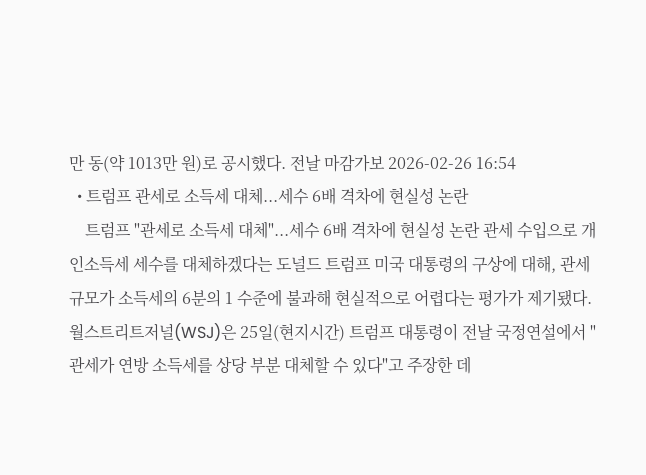만 동(약 1013만 원)로 공시했다. 전날 마감가보 2026-02-26 16:54
  • 트럼프 관세로 소득세 대체...세수 6배 격차에 현실성 논란
    트럼프 "관세로 소득세 대체"...세수 6배 격차에 현실성 논란 관세 수입으로 개인소득세 세수를 대체하겠다는 도널드 트럼프 미국 대통령의 구상에 대해, 관세 규모가 소득세의 6분의 1 수준에 불과해 현실적으로 어렵다는 평가가 제기됐다. 월스트리트저널(WSJ)은 25일(현지시간) 트럼프 대통령이 전날 국정연설에서 "관세가 연방 소득세를 상당 부분 대체할 수 있다"고 주장한 데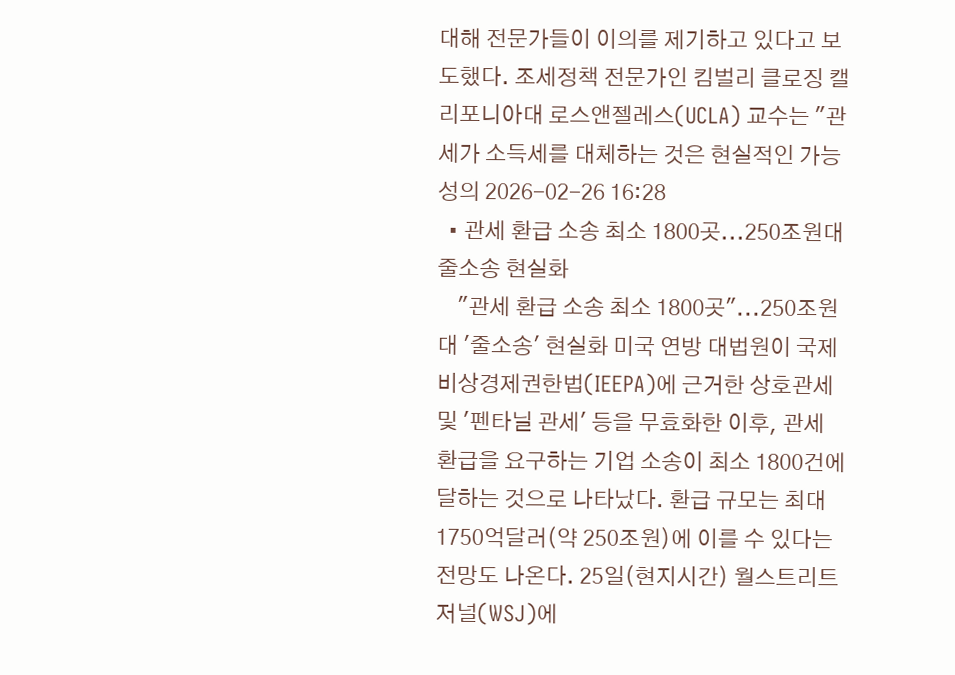대해 전문가들이 이의를 제기하고 있다고 보도했다. 조세정책 전문가인 킴벌리 클로징 캘리포니아대 로스앤젤레스(UCLA) 교수는 "관세가 소득세를 대체하는 것은 현실적인 가능성의 2026-02-26 16:28
  • 관세 환급 소송 최소 1800곳...250조원대 줄소송 현실화
    "관세 환급 소송 최소 1800곳"...250조원대 '줄소송' 현실화 미국 연방 대법원이 국제비상경제권한법(IEEPA)에 근거한 상호관세 및 '펜타닐 관세' 등을 무효화한 이후, 관세 환급을 요구하는 기업 소송이 최소 1800건에 달하는 것으로 나타났다. 환급 규모는 최대 1750억달러(약 250조원)에 이를 수 있다는 전망도 나온다. 25일(현지시간) 월스트리트저널(WSJ)에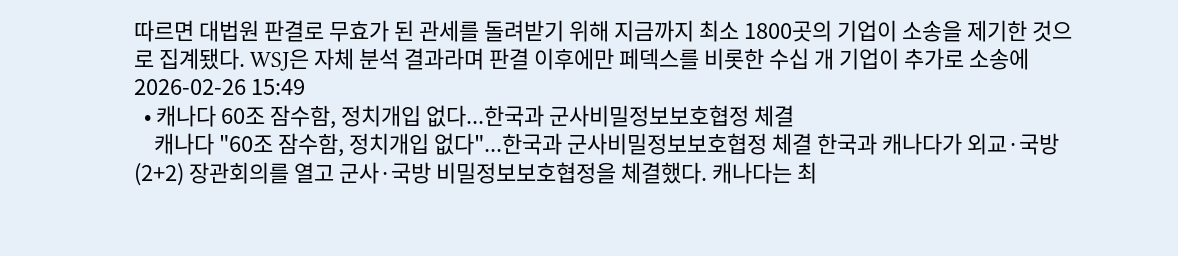따르면 대법원 판결로 무효가 된 관세를 돌려받기 위해 지금까지 최소 1800곳의 기업이 소송을 제기한 것으로 집계됐다. WSJ은 자체 분석 결과라며 판결 이후에만 페덱스를 비롯한 수십 개 기업이 추가로 소송에 2026-02-26 15:49
  • 캐나다 60조 잠수함, 정치개입 없다...한국과 군사비밀정보보호협정 체결
    캐나다 "60조 잠수함, 정치개입 없다"...한국과 군사비밀정보보호협정 체결 한국과 캐나다가 외교·국방(2+2) 장관회의를 열고 군사·국방 비밀정보보호협정을 체결했다. 캐나다는 최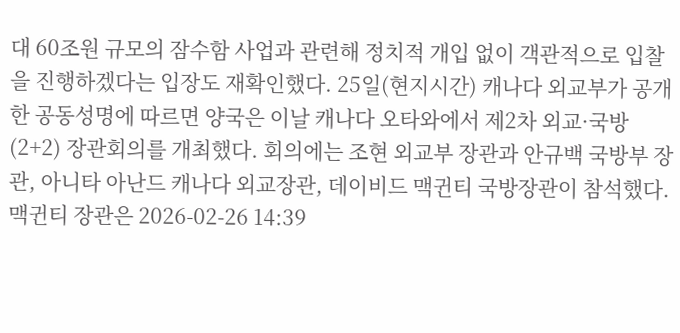대 60조원 규모의 잠수함 사업과 관련해 정치적 개입 없이 객관적으로 입찰을 진행하겠다는 입장도 재확인했다. 25일(현지시간) 캐나다 외교부가 공개한 공동성명에 따르면 양국은 이날 캐나다 오타와에서 제2차 외교·국방(2+2) 장관회의를 개최했다. 회의에는 조현 외교부 장관과 안규백 국방부 장관, 아니타 아난드 캐나다 외교장관, 데이비드 맥귄티 국방장관이 참석했다. 맥귄티 장관은 2026-02-26 14:39